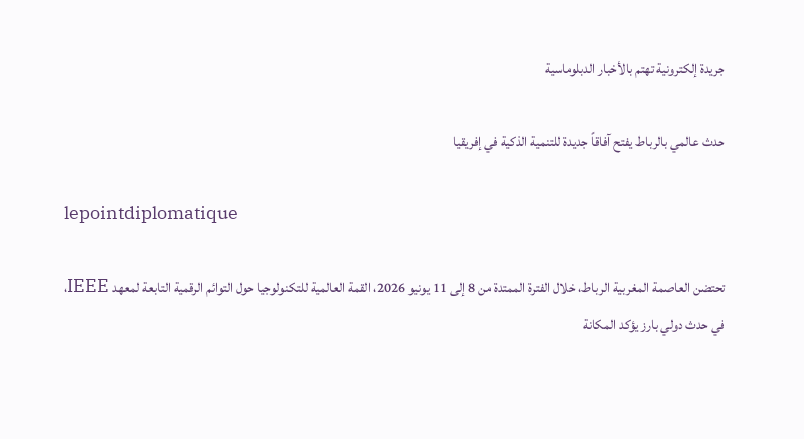جريدة إلكترونية تهتم بالأخبار الدبلوماسية

حدث عالمي بالرباط يفتح آفاقاً جديدة للتنمية الذكية في إفريقيا

lepointdiplomatique

تحتضن العاصمة المغربية الرباط، خلال الفترة الممتدة من 8 إلى 11 يونيو 2026، القمة العالمية للتكنولوجيا حول التوائم الرقمية التابعة لمعهد IEEE، في حدث دولي بارز يؤكد المكانة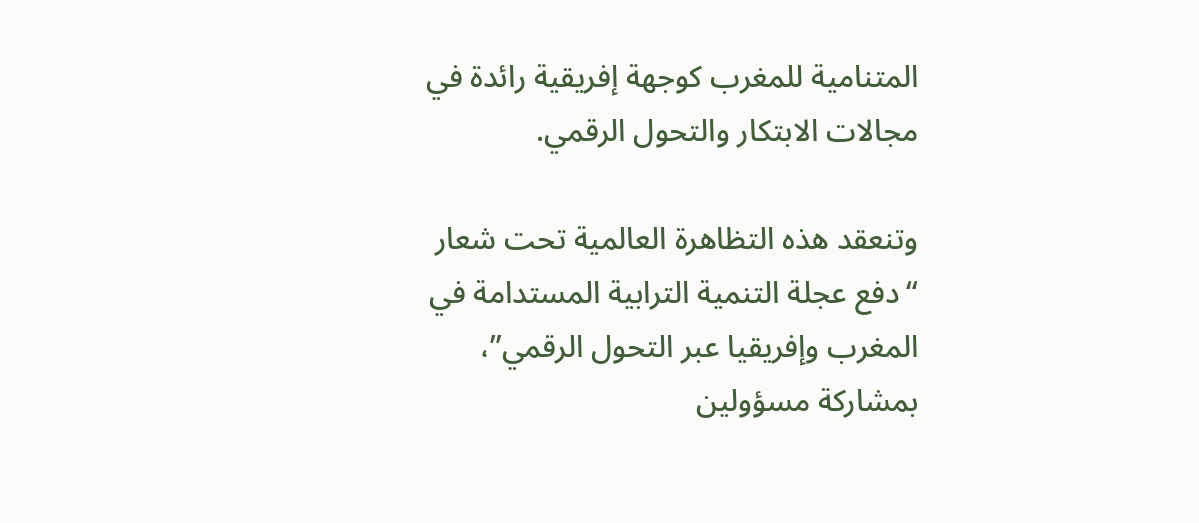المتنامية للمغرب كوجهة إفريقية رائدة في مجالات الابتكار والتحول الرقمي.

وتنعقد هذه التظاهرة العالمية تحت شعار “دفع عجلة التنمية الترابية المستدامة في المغرب وإفريقيا عبر التحول الرقمي”، بمشاركة مسؤولين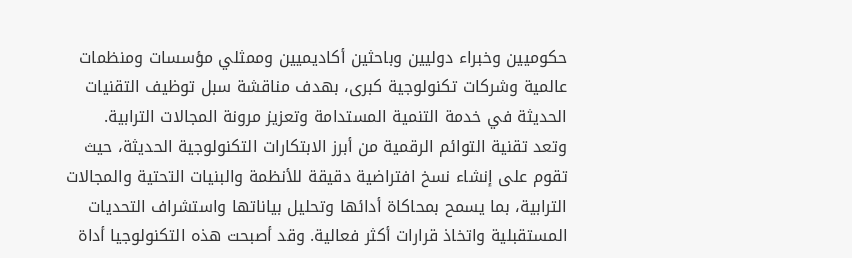حكوميين وخبراء دوليين وباحثين أكاديميين وممثلي مؤسسات ومنظمات عالمية وشركات تكنولوجية كبرى، بهدف مناقشة سبل توظيف التقنيات الحديثة في خدمة التنمية المستدامة وتعزيز مرونة المجالات الترابية.
وتعد تقنية التوائم الرقمية من أبرز الابتكارات التكنولوجية الحديثة، حيث تقوم على إنشاء نسخ افتراضية دقيقة للأنظمة والبنيات التحتية والمجالات الترابية، بما يسمح بمحاكاة أدائها وتحليل بياناتها واستشراف التحديات المستقبلية واتخاذ قرارات أكثر فعالية. وقد أصبحت هذه التكنولوجيا أداة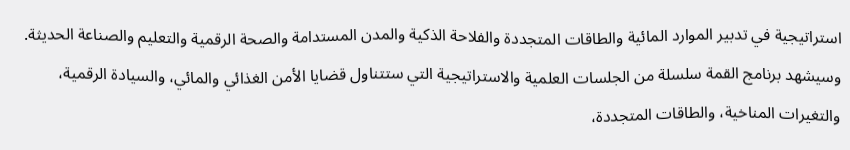استراتيجية في تدبير الموارد المائية والطاقات المتجددة والفلاحة الذكية والمدن المستدامة والصحة الرقمية والتعليم والصناعة الحديثة.
وسيشهد برنامج القمة سلسلة من الجلسات العلمية والاستراتيجية التي ستتناول قضايا الأمن الغذائي والمائي، والسيادة الرقمية، والتغيرات المناخية، والطاقات المتجددة،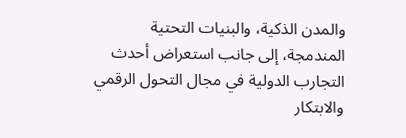والمدن الذكية، والبنيات التحتية المندمجة، إلى جانب استعراض أحدث التجارب الدولية في مجال التحول الرقمي والابتكار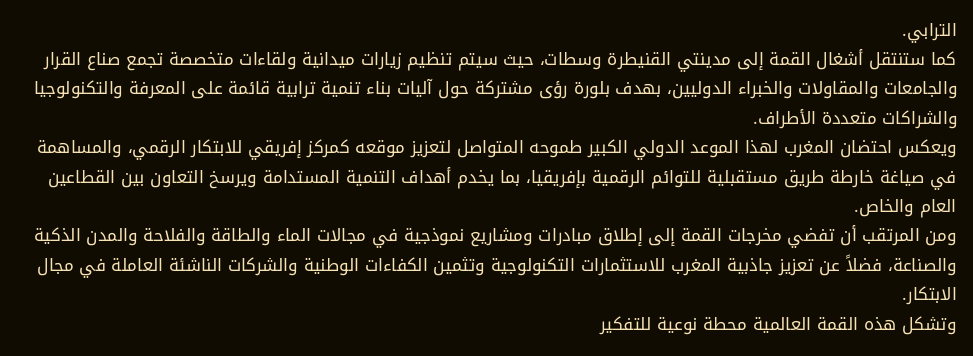الترابي.
كما ستنتقل أشغال القمة إلى مدينتي القنيطرة وسطات، حيث سيتم تنظيم زيارات ميدانية ولقاءات متخصصة تجمع صناع القرار والجامعات والمقاولات والخبراء الدوليين، بهدف بلورة رؤى مشتركة حول آليات بناء تنمية ترابية قائمة على المعرفة والتكنولوجيا والشراكات متعددة الأطراف.
ويعكس احتضان المغرب لهذا الموعد الدولي الكبير طموحه المتواصل لتعزيز موقعه كمركز إفريقي للابتكار الرقمي، والمساهمة في صياغة خارطة طريق مستقبلية للتوائم الرقمية بإفريقيا، بما يخدم أهداف التنمية المستدامة ويرسخ التعاون بين القطاعين العام والخاص.
ومن المرتقب أن تفضي مخرجات القمة إلى إطلاق مبادرات ومشاريع نموذجية في مجالات الماء والطاقة والفلاحة والمدن الذكية والصناعة، فضلاً عن تعزيز جاذبية المغرب للاستثمارات التكنولوجية وتثمين الكفاءات الوطنية والشركات الناشئة العاملة في مجال الابتكار.
وتشكل هذه القمة العالمية محطة نوعية للتفكير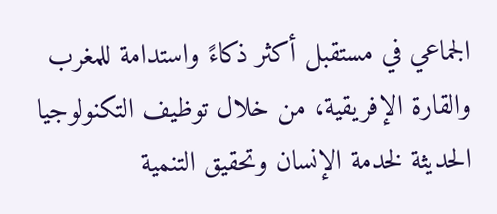الجماعي في مستقبل أكثر ذكاءً واستدامة للمغرب والقارة الإفريقية، من خلال توظيف التكنولوجيا الحديثة لخدمة الإنسان وتحقيق التنمية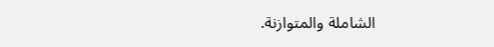الشاملة والمتوازنة.